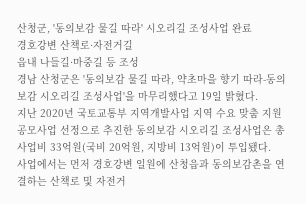산청군, '동의보감 물길 따라' 시오리길 조성사업 완료
경호강변 산책로·자전거길
읍내 나들길·마중길 등 조성
경남 산청군은 '동의보감 물길 따라, 약초마을 향기 따라-동의보감 시오리길 조성사업'을 마무리했다고 19일 밝혔다.
지난 2020년 국토교통부 지역개발사업 지역 수요 맞춤 지원 공모사업 선정으로 추진한 동의보감 시오리길 조성사업은 총사업비 33억원(국비 20억원, 지방비 13억원)이 투입됐다.
사업에서는 먼저 경호강변 일원에 산청읍과 동의보감촌을 연결하는 산책로 및 자전거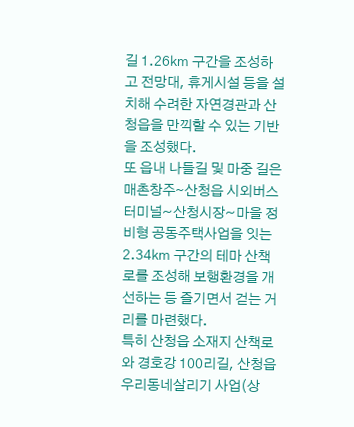길 1.26㎞ 구간을 조성하고 전망대, 휴게시설 등을 설치해 수려한 자연경관과 산청읍을 만끽할 수 있는 기반을 조성했다.
또 읍내 나들길 및 마중 길은 매촌창주∼산청읍 시외버스터미널~산청시장~마을 정비형 공동주택사업을 잇는 2.34㎞ 구간의 테마 산책로를 조성해 보행환경을 개선하는 등 즐기면서 걷는 거리를 마련했다.
특히 산청읍 소재지 산책로와 경호강 100리길, 산청읍 우리동네살리기 사업(상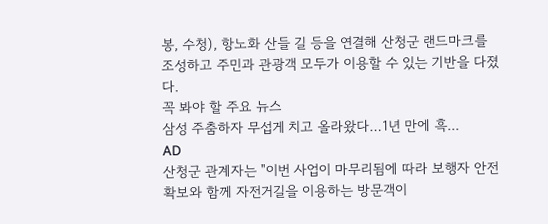봉, 수청), 항노화 산들 길 등을 연결해 산청군 랜드마크를 조성하고 주민과 관광객 모두가 이용할 수 있는 기반을 다졌다.
꼭 봐야 할 주요 뉴스
삼성 주춤하자 무섭게 치고 올라왔다…1년 만에 흑...
AD
산청군 관계자는 "이번 사업이 마무리됨에 따라 보행자 안전 확보와 함께 자전거길을 이용하는 방문객이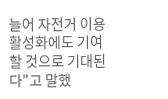늘어 자전거 이용 활성화에도 기여할 것으로 기대된다"고 말했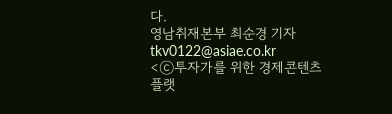다.
영남취재본부 최순경 기자 tkv0122@asiae.co.kr
<ⓒ투자가를 위한 경제콘텐츠 플랫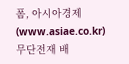폼, 아시아경제(www.asiae.co.kr) 무단전재 배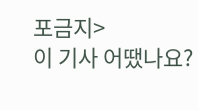포금지>
이 기사 어땠나요?